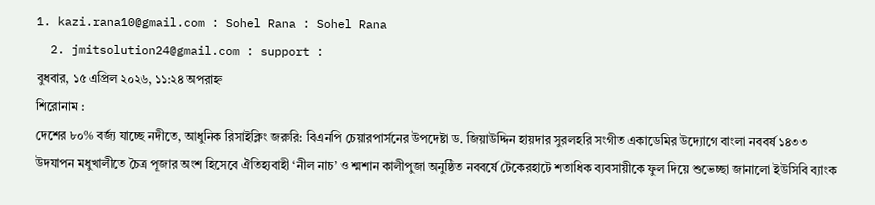1. kazi.rana10@gmail.com : Sohel Rana : Sohel Rana
  2. jmitsolution24@gmail.com : support :
বুধবার, ১৫ এপ্রিল ২০২৬, ১১:২৪ অপরাহ্ন
শিরোনাম :
দেশের ৮০% বর্জ্য যাচ্ছে নদীতে, আধুনিক রিসাইক্লিং জরুরি: বিএনপি চেয়ারপার্সনের উপদেষ্টা ড. জিয়াউদ্দিন হায়দার সুরলহরি সংগীত একাডেমির উদ্যোগে বাংলা নববর্ষ ১৪৩৩ উদযাপন মধুখালীতে চৈত্র পূজার অংশ হিসেবে ঐতিহ্যবাহী ‘নীল নাচ’ ও শ্মশান কালীপুজা অনুষ্ঠিত নববর্ষে টেকেরহাটে শতাধিক ব্যবসায়ীকে ফুল দিয়ে শুভেচ্ছা জানালো ইউসিবি ব্যাংক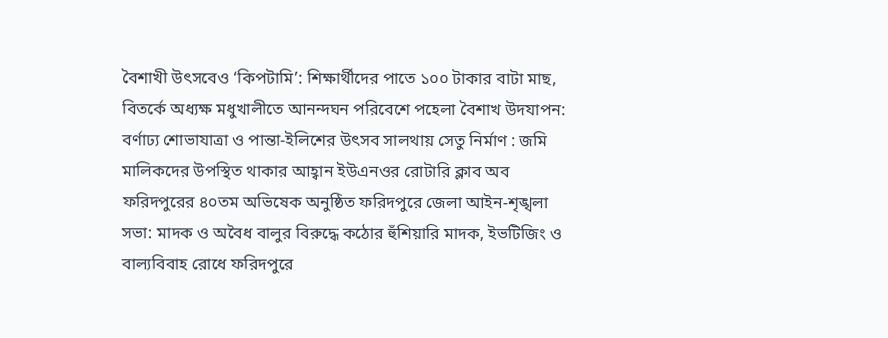বৈশাখী উৎসবেও ‘কিপটামি’: শিক্ষার্থীদের পাতে ১০০ টাকার বাটা মাছ, বিতর্কে অধ্যক্ষ মধুখালীতে আনন্দঘন পরিবেশে পহেলা বৈশাখ উদযাপন: বর্ণাঢ্য শোভাযাত্রা ও পান্তা-ইলিশের উৎসব সালথায় সেতু নির্মাণ : জমি মালিকদের উপস্থিত থাকার আহ্বান ইউএনওর রোটারি ক্লাব অব ফরিদপুরের ৪০তম অভিষেক অনুষ্ঠিত ফরিদপুরে জেলা আইন-শৃঙ্খলা সভা: মাদক ও অবৈধ বালুর বিরুদ্ধে কঠোর হুঁশিয়ারি মাদক, ইভটিজিং ও বাল্যবিবাহ রোধে ফরিদপুরে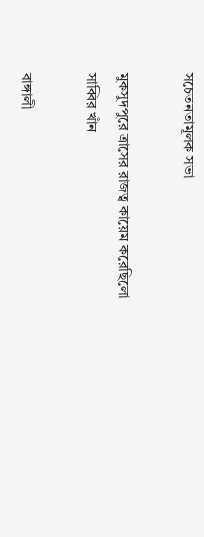সচেতনতামূলক সভা

মুকসুদপুরে ত্রাসের রাজত্ব কায়েম করেছিলো সাব্বির খাঁন

বাঙ্গালী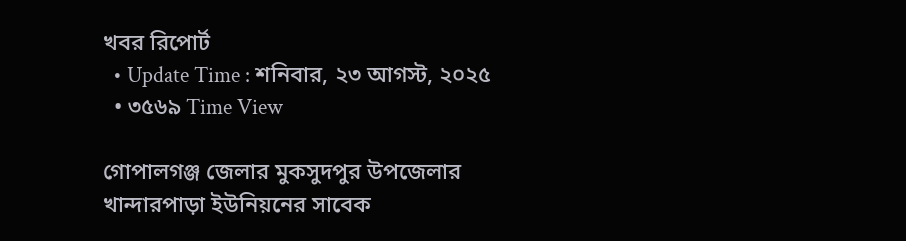খবর রিপোর্ট
  • Update Time : শনিবার, ২৩ আগস্ট, ২০২৫
  • ৩৫৬৯ Time View

গোপালগঞ্জ জেলার মুকসুদপুর উপজেলার খান্দারপাড়া ইউনিয়নের সাবেক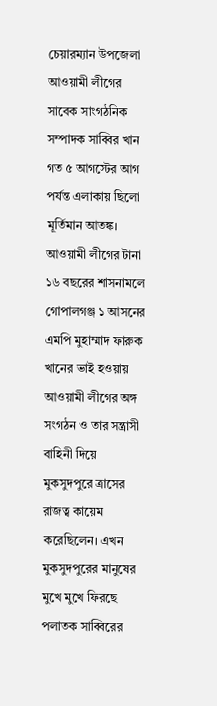চেয়ারম্যান উপজেলা আওয়ামী লীগের সাবেক সাংগঠনিক সম্পাদক সাব্বির খান গত ৫ আগস্টের আগ পর্যন্ত এলাকায় ছিলো
মূর্তিমান আতঙ্ক। আওয়ামী লীগের টানা ১৬ বছরের শাসনামলে গোপালগঞ্জ ১ আসনের এমপি মুহাম্মাদ ফারুক খানের ভাই হওয়ায় আওয়ামী লীগের অঙ্গ সংগঠন ও তার সন্ত্রাসী বাহিনী দিয়ে মুকসুদপুরে ত্রাসের রাজত্ব কায়েম করেছিলেন। এখন মুকসুদপুরের মানুষের মুখে মুখে ফিরছে পলাতক সাব্বিরের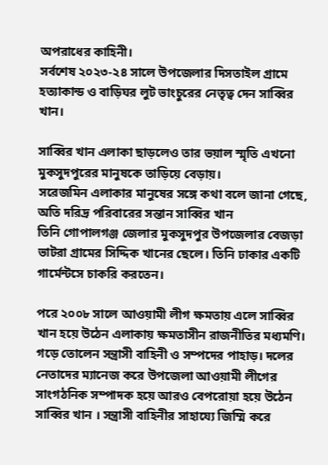অপরাধের কাহিনী।
সর্বশেষ ২০২৩-২৪ সালে উপজেলার দিসতাইল গ্রামে হত্যাকান্ড ও বাড়িঘর লুট ভাংচুরের নেতৃত্ব দেন সাব্বির খান।

সাব্বির খান এলাকা ছাড়লেও তার ভয়াল স্মৃতি এখনো মুকসুদপুরের মানুষকে তাড়িয়ে বেড়ায়।
সরেজমিন এলাকার মানুষের সঙ্গে কথা বলে জানা গেছে, অতি দরিদ্র পরিবারের সন্তান সাব্বির খান
তিনি গোপালগঞ্জ জেলার মুকসুদপুর উপজেলার বেজড়া ভাটরা গ্রামের সিদ্দিক খানের ছেলে। তিনি ঢাকার একটি গার্মেন্টসে চাকরি করতেন।

পরে ২০০৮ সালে আওয়ামী লীগ ক্ষমতায় এলে সাব্বির খান হয়ে উঠেন এলাকায় ক্ষমতাসীন রাজনীতির মধ্যমণি। গড়ে তোলেন সন্ত্রাসী বাহিনী ও সম্পদের পাহাড়। দলের নেতাদের ম্যানেজ করে উপজেলা আওয়ামী লীগের সাংগঠনিক সম্পাদক হয়ে আরও বেপরোয়া হয়ে উঠেন সাব্বির খান । সন্ত্রাসী বাহিনীর সাহায্যে জিম্মি করে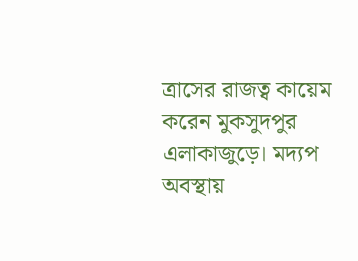ত্রাসের রাজত্ব কায়েম করেন মুকসুদপুর এলাকাজুড়ে। মদ্যপ অবস্থায়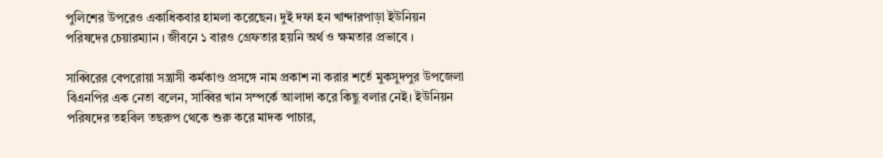পুলিশের উপরেও একাধিকবার হামলা করেছেন। দুই দফা হন খান্দারপাড়া ইউনিয়ন পরিষদের চেয়ারম্যান । জীবনে ১ বারও গ্রেফতার হয়নি অর্থ ও ক্ষমতার প্রভাবে ।

সাব্বিরের বেপরোয়া সন্ত্রাসী কর্মকাণ্ড প্রসঙ্গে নাম প্রকাশ না করার শর্তে মুকসুদপুর উপজেলা বিএনপির এক নেতা বলেন, সাব্বির খান সম্পর্কে আলাদা করে কিছু বলার নেই। ইউনিয়ন পরিষদের তহবিল তছরুপ থেকে শুরু করে মাদক পাচার,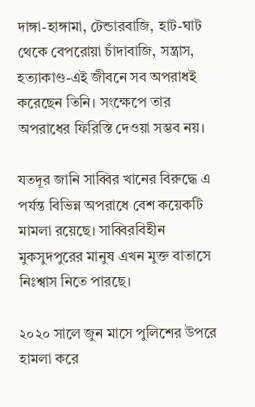দাঙ্গা-হাঙ্গামা, টেন্ডারবাজি, হাট-ঘাট থেকে বেপরোয়া চাঁদাবাজি, সন্ত্রাস, হত্যাকাণ্ড-এই জীবনে সব অপরাধই করেছেন তিনি। সংক্ষেপে তার অপরাধের ফিরিস্তি দেওয়া সম্ভব নয়।

যতদূর জানি সাব্বির খানের বিরুদ্ধে এ পর্যন্ত বিভিন্ন অপরাধে বেশ কয়েকটি মামলা রয়েছে। সাব্বিরবিহীন মুকসুদপুরের মানুষ এখন মুক্ত বাতাসে নিঃশ্বাস নিতে পারছে।

২০২০ সালে জুন মাসে পুলিশের উপরে হামলা করে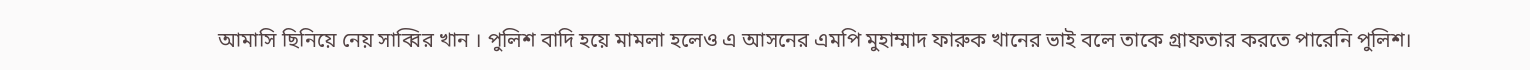আমাসি ছিনিয়ে নেয় সাব্বির খান । পুলিশ বাদি হয়ে মামলা হলেও এ আসনের এমপি মুহাম্মাদ ফারুক খানের ভাই বলে তাকে গ্রাফতার করতে পারেনি পুলিশ।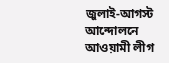জুলাই-আগস্ট আন্দোলনে আওয়ামী লীগ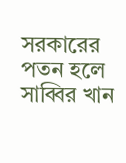সরকারের পতন হলে সাব্বির খান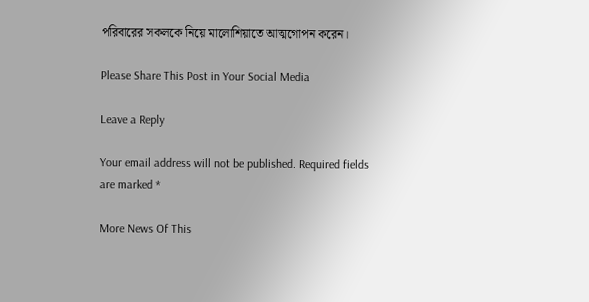পরিবারের সকলকে নিয়ে মালোশিয়াতে আত্মগোপন করেন।

Please Share This Post in Your Social Media

Leave a Reply

Your email address will not be published. Required fields are marked *

More News Of This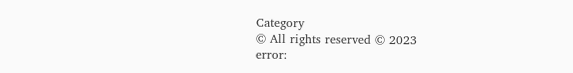Category
© All rights reserved © 2023
error: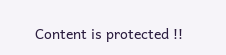Content is protected !!